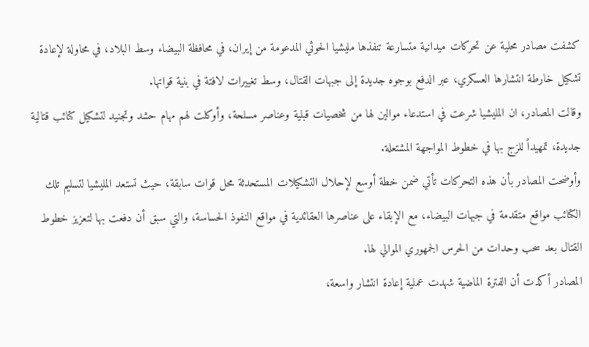كشفت مصادر محلية عن تحركات ميدانية متسارعة تنفذها مليشيا الحوثي المدعومة من إيران، في محافظة البيضاء وسط البلاد، في محاولة لإعادة تشكيل خارطة انتشارها العسكري، عبر الدفع بوجوه جديدة إلى جبهات القتال، وسط تغييرات لافتة في بنية قواتها.
وقالت المصادر، ان المليشيا شرعت في استدعاء موالين لها من شخصيات قبلية وعناصر مسلحة، وأوكلت لهم مهام حشد وتجنيد لتشكيل كتائب قتالية جديدة، تمهيداً للزج بها في خطوط المواجهة المشتعلة.
وأوضحت المصادر بأن هذه التحركات تأتي ضمن خطة أوسع لإحلال التشكيلات المستحدثة محل قوات سابقة، حيث تستعد المليشيا لتسليم تلك الكتائب مواقع متقدمة في جبهات البيضاء، مع الإبقاء على عناصرها العقائدية في مواقع النفوذ الحساسة، والتي سبق أن دفعت بها لتعزيز خطوط القتال بعد سحب وحدات من الحرس الجمهوري الموالي لها.
المصادر أكدت أن الفترة الماضية شهدت عملية إعادة انتشار واسعة،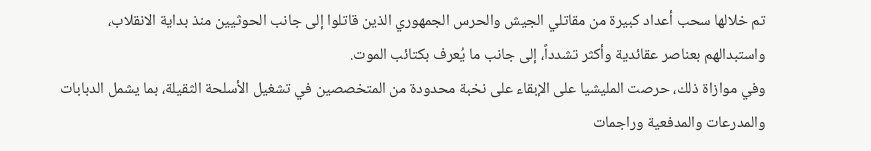تم خلالها سحب أعداد كبيرة من مقاتلي الجيش والحرس الجمهوري الذين قاتلوا إلى جانب الحوثيين منذ بداية الانقلاب، واستبدالهم بعناصر عقائدية وأكثر تشدداً، إلى جانب ما يُعرف بكتائب الموت.
وفي موازاة ذلك، حرصت المليشيا على الإبقاء على نخبة محدودة من المتخصصين في تشغيل الأسلحة الثقيلة، بما يشمل الدبابات والمدرعات والمدفعية وراجمات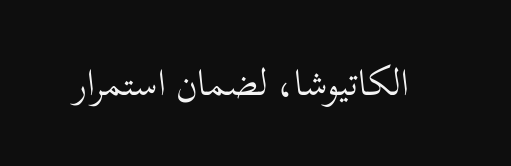الكاتيوشا، لضمان استمرار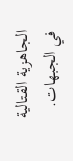الجاهزية القتالية في الجبهات.